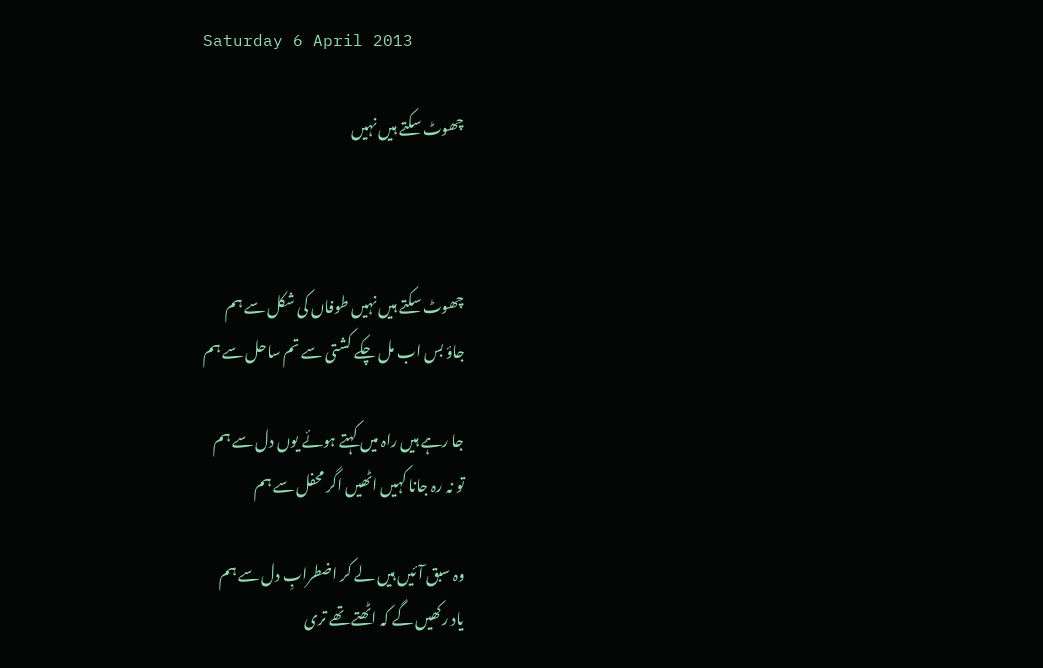Saturday 6 April 2013

چھوٹ سکتے ہیں نہیں



چھوٹ سکتے ہیں نہیں طوفاں کی شکل سے ہم
جاؤ بس اب مل چکے کشتی سے تم ساحل سے ہم

جا رہے ہیں راہ میں کہتے ہوئے یوں دل سے ہم
تو نہ رہ جانا کہیں اٹھیں اگر محفل سے ہم

وہ سبق آئیں ہیں لے کر اضطرابِ دل سے ہم
یاد رکھیں گے کہ اٹھتے تھے تری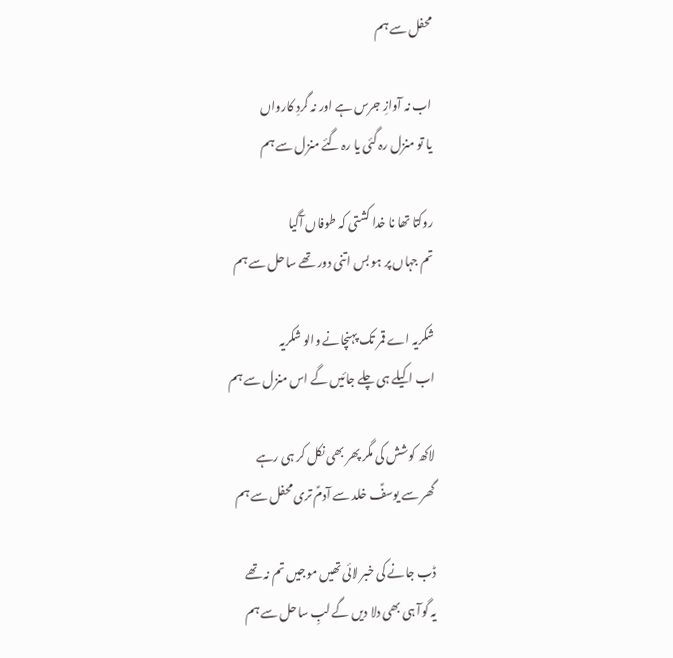محفل سے ہم

اب نہ آوازِ جرس ہے اور نہ گردِ کارواں
یا تو منزل رہ گئی یا رہ گئے منزل سے ہم

روکتا تھا نا خدا کشتی کہ طوفاں آگیا
تم جہاں پر ہو بس اتنی دور تھے ساحل سے ہم

شکریہ اے قمر تک پہنچانے والو شکریہ
اب اکیلے ہی چلے جائیں گے اس منزل سے ہم

لاکھ کوشش کی مگر پھر بھی نکل کر ہی رہے
گھر سے یوسفؑ خلد سے آدمؑ تری محفل سے ہم

ڈب جانے کی خبر لائی تھیں موجیں تم نہ تھے
یہ گوآ ہی بھی دلا دیں گے لبِ ساحل سے ہم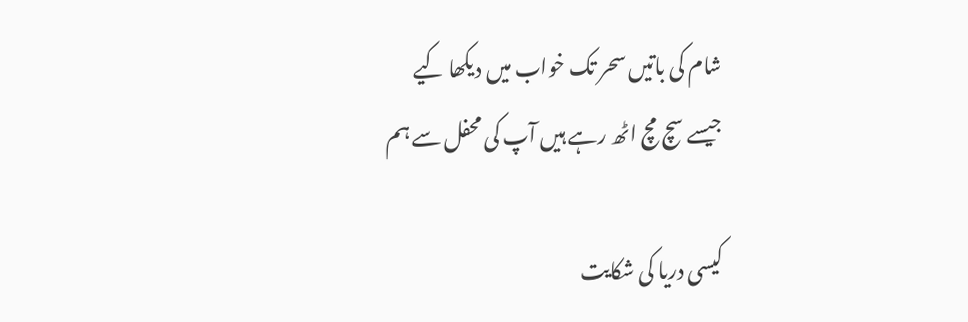شام کی باتیں سحر تک خواب میں دیکھا کیے
جیسے سچ مچ اٹھ رہے ہیں آپ کی محفل سے ہم

کیسی دریا کی شکایت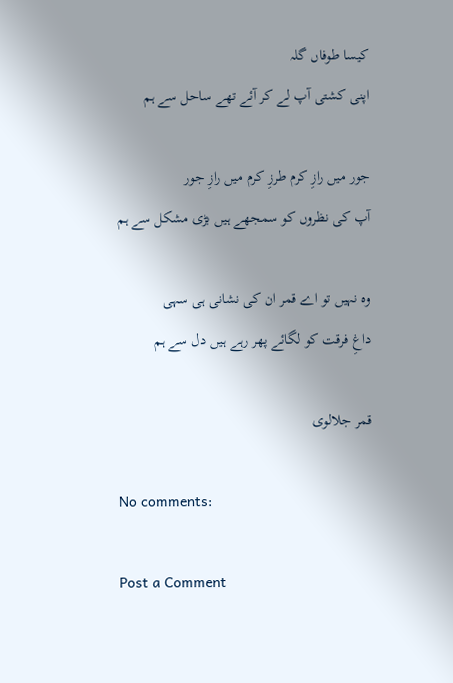کیسا طوفاں گلہ
اپنی کشتی آپ لے کر آئے تھے ساحل سے ہم

جور میں رازِ کرم طرزِ کرم میں رازِ جور
آپ کی نظروں کو سمجھے ہیں بڑی مشکل سے ہم

وہ نہیں تو اے قمر ان کی نشانی ہی سہی
داغِ فرقت کو لگائے پھر رہے ہیں دل سے ہم

قمر جلالوی

No comments:

Post a Comment